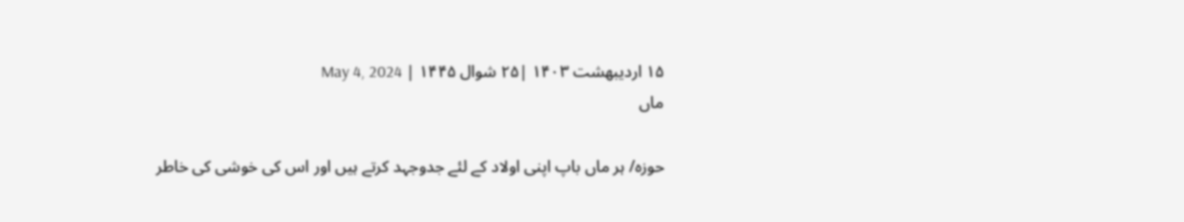۱۵ اردیبهشت ۱۴۰۳ |۲۵ شوال ۱۴۴۵ | May 4, 2024
ماں

حوزہ/ ہر ماں باپ اپنی اولاد کے لئے جدوجہد کرتے ہیں اور اس کی خوشی کی خاطر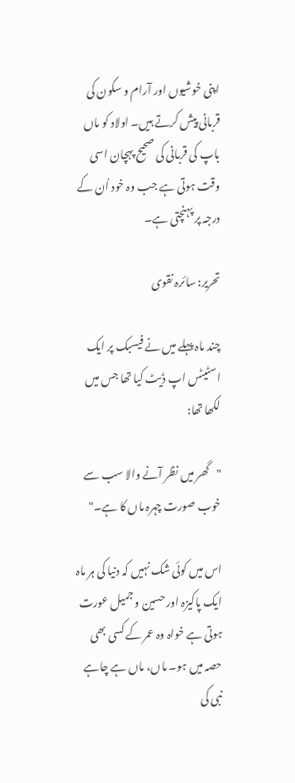اپنی خوشیوں اور آرام و سکون کی قربانی پیش کرتے ہیں۔ اولاد کو ماں باپ کی قربانی کی صحیح پہچان اسی وقت ہوتی ہے جب وہ خود اُن کے درجہ پر پہنچتی ہے۔

تحریر: سائرہ نقوی

چند ماہ پہلے میں نے فیسبک پر ایک اسٹیٹس اپ ڈیٹ کیا تھا جس میں لکھا تھا:

"گھر میں نظر آنے والا سب سے خوب صورت چہرہ ماں کا ہے۔"

اس میں کوئی شک نہیں کہ دنیا کی ہر ماہ ایک پاکیزہ اور حسین و جمیل عورت ہوتی ہے خواہ وہ عمر کے کسی بھی حصہ میں ہو۔ ماں، ماں ہے چاہے نبی کی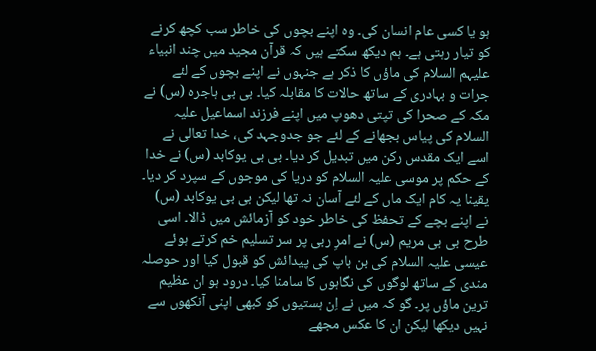ہو یا کسی عام انسان کی۔ وہ اپنے بچوں کی خاطر سب کچھ کرنے کو تیار رہتی ہے۔ ہم دیکھ سکتے ہیں کہ قرآن مجید میں چند انبیاء علیہم السلام کی ماؤں کا ذکر ہے جنہوں نے اپنے بچوں کے لئے جرات و بہادری کے ساتھ حالات کا مقابلہ کیا۔ بی بی ہاجرہ (س) نے مکہ کے صحرا کی تپتی دھوپ میں اپنے فرزند اسماعیل علیہ السلام کی پیاس بجھانے کے لئے جو جدوجہد کی، خدا تعالی نے اسے ایک مقدس رکن میں تبدیل کر دیا۔ بی بی یوکابد (س) نے خدا کے حکم پر موسی علیہ السلام کو دریا کی موجوں کے سپرد کر دیا۔ یقینا یہ کام ایک ماں کے لئے آسان نہ تھا لیکن بی بی یوکابد (س) نے اپنے بچے کے تحفظ کی خاطر خود کو آزمائش میں ڈالا۔ اسی طرح بی بی مریم (س) نے امرِ ربی پر سر تسلیم خم کرتے ہوئے عیسی علیہ السلام کی بن باپ کی پیدائش کو قبول کیا اور حوصلہ مندی کے ساتھ لوگوں کی نگاہوں کا سامنا کیا۔ درود ہو ان عظیم ترین ماؤں پر۔ گو کہ میں نے اِن ہستیوں کو کبھی اپنی آنکھوں سے نہیں دیکھا لیکن ان کا عکس مجھے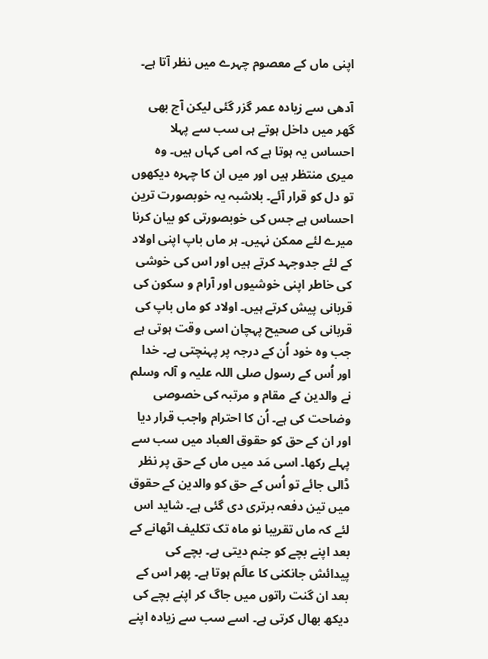اپنی ماں کے معصوم چہرے میں نظر آتا ہے۔

آدھی سے زیادہ عمر گزر گئی لیکن آج بھی گھر میں داخل ہوتے ہی سب سے پہلا احساس یہ ہوتا ہے کہ امی کہاں ہیں۔ وہ میری منتظر ہیں اور میں ان کا چہرہ دیکھوں تو دل کو قرار آئے۔ بلاشبہ یہ خوبصورت ترین احساس ہے جس کی خوبصورتی کو بیان کرنا میرے لئے ممکن نہیں۔ ہر ماں باپ اپنی اولاد کے لئے جدوجہد کرتے ہیں اور اس کی خوشی کی خاطر اپنی خوشیوں اور آرام و سکون کی قربانی پیش کرتے ہیں۔ اولاد کو ماں باپ کی قربانی کی صحیح پہچان اسی وقت ہوتی ہے جب وہ خود اُن کے درجہ پر پہنچتی ہے۔ خدا اور اُس کے رسول صلی اللہ علیہ و آلہ وسلم نے والدین کے مقام و مرتبہ کی خصوصی وضاحت کی ہے۔ اُن کا احترام واجب قرار دیا اور ان کے حق کو حقوق العباد میں سب سے پہلے رکھا۔ اسی مَد میں ماں کے حق پر نظر ڈالی جائے تو اُس کے حق کو والدین کے حقوق میں تین دفعہ برتری دی گئی ہے۔ شاید اس لئے کہ ماں تقریبا نو ماہ تک تکلیف اٹھانے کے بعد اپنے بچے کو جنم دیتی ہے۔ بچے کی پیدائش جانکنی کا عالَم ہوتا ہے۔ پھر اس کے بعد ان گنت راتوں میں جاگ کر اپنے بچے کی دیکھ بھال کرتی ہے۔ اسے سب سے زیادہ اپنے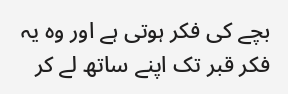بچے کی فکر ہوتی ہے اور وہ یہ فکر قبر تک اپنے ساتھ لے کر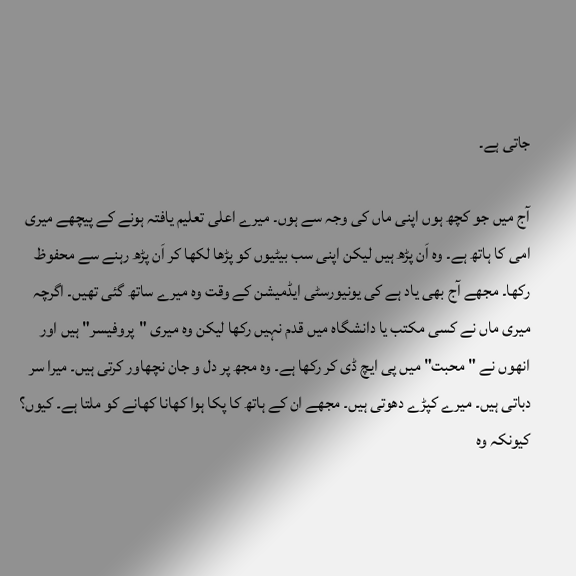جاتی ہے۔

آج میں جو کچھ ہوں اپنی ماں کی وجہ سے ہوں۔ میرے اعلی تعلیم یافتہ ہونے کے پیچھے میری امی کا ہاتھ ہے۔ وہ اَن پڑھ ہیں لیکن اپنی سب بیٹیوں کو پڑھا لکھا کر اَن پڑھ رہنے سے محفوظ رکھا۔ مجھے آج بھی یاد ہے کی یونیورسٹی ایڈمیشن کے وقت وہ میرے ساتھ گئی تھیں۔ اگرچہ میری ماں نے کسی مکتب یا دانشگاہ میں قدم نہیں رکھا لیکن وہ میری "پروفیسر" ہیں اور انھوں نے "محبت" میں پی ایچ ڈی کر رکھا ہے۔ وہ مجھ پر دل و جان نچھاور کرتی ہیں۔ میرا سر دباتی ہیں۔ میرے کپڑے دھوتی ہیں۔ مجھے ان کے ہاتھ کا پکا ہوا کھانا کھانے کو ملتا ہے۔ کیوں؟ کیونکہ وہ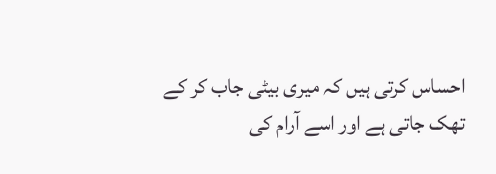احساس کرتی ہیں کہ میری بیٹی جاب کر کے تھک جاتی ہے اور اسے آرام کی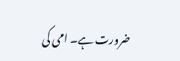ضرورت ہے۔ امی کی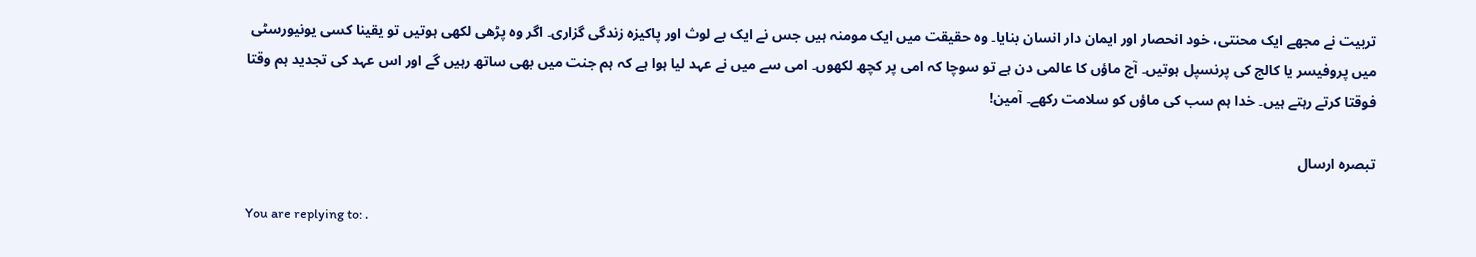تربیت نے مجھے ایک محنتی، خود انحصار اور ایمان دار انسان بنایا۔ وہ حقیقت میں ایک مومنہ ہیں جس نے ایک بے لوث اور پاکیزہ زندگی گزاری۔ اگر وہ پڑھی لکھی ہوتیں تو یقینا کسی یونیورسٹی میں پروفیسر یا کالج کی پرنسپل ہوتیں۔ آج ماؤں کا عالمی دن ہے تو سوچا کہ امی پر کچھ لکھوں۔ امی سے میں نے عہد لیا ہوا ہے کہ ہم جنت میں بھی ساتھ رہیں گے اور اس عہد کی تجدید ہم وقتا فوقتا کرتے رہتے ہیں۔ خدا ہم سب کی ماؤں کو سلامت رکھے۔ آمین!

تبصرہ ارسال

You are replying to: .